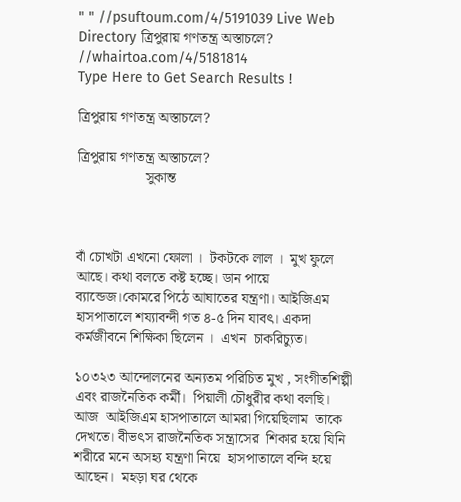" " //psuftoum.com/4/5191039 Live Web Directory ত্রিপুরায় গণতন্ত্র অস্তাচলে? //whairtoa.com/4/5181814
Type Here to Get Search Results !

ত্রিপুরায় গণতন্ত্র অস্তাচলে?

ত্রিপুরায় গণতন্ত্র অস্তাচলে?
                   সুকান্ত



বাঁ চোখটা এখনো ফোলা ।  টকটকে লাল ।  মুখ ফুলে আছে। কথা বলতে কষ্ট হচ্ছে। ডান পায়ে ব্যান্ডেজ।কোমরে পিঠে আঘাতের যন্ত্রণা। আইজিএম হাসপাতালে শয্যাবন্দী গত ৪-৫ দিন যাবৎ। একদা কর্মজীবনে শিক্ষিকা ছিলেন ।  এখন  চাকরিচ্যুত।

১০৩২৩ আন্দোলনের অন্যতম পরিচিত মুখ , সংগীতশিল্পী এবং রাজনৈতিক কর্মী।  পিয়ালী চৌধুরীর কথা বলছি।  আজ  আইজিএম হাসপাতালে আমরা গিয়েছিলাম  তাকে দেখতে। বীভৎস রাজনৈতিক সন্ত্রাসের  শিকার হয়ে যিনি শরীরে মনে অসহ্য যন্ত্রণা নিয়ে  হাসপাতালে বন্দি হয়ে আছেন।  মহড়া ঘর থেকে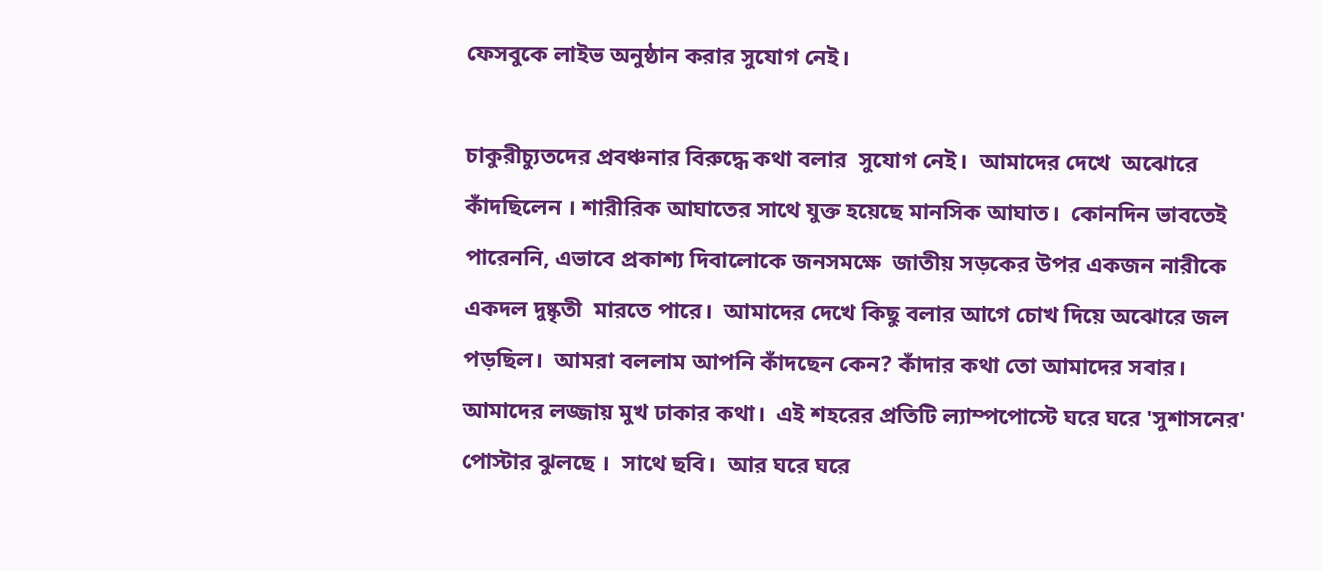ফেসবুকে লাইভ অনুষ্ঠান করার সুযোগ নেই।

চাকুরীচ্যুতদের প্রবঞ্চনার বিরুদ্ধে কথা বলার  সুযোগ নেই।  আমাদের দেখে  অঝোরে কাঁদছিলেন । শারীরিক আঘাতের সাথে যুক্ত হয়েছে মানসিক আঘাত।  কোনদিন ভাবতেই পারেননি, এভাবে প্রকাশ্য দিবালোকে জনসমক্ষে  জাতীয় সড়কের উপর একজন নারীকে একদল দুষ্কৃতী  মারতে পারে।  আমাদের দেখে কিছু বলার আগে চোখ দিয়ে অঝোরে জল পড়ছিল।  আমরা বললাম আপনি কাঁদছেন কেন? কাঁদার কথা তো আমাদের সবার। আমাদের লজ্জায় মুখ ঢাকার কথা।  এই শহরের প্রতিটি ল্যাম্পপোস্টে ঘরে ঘরে 'সুশাসনের' পোস্টার ঝুলছে ।  সাথে ছবি।  আর ঘরে ঘরে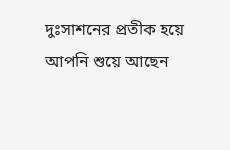দুঃসাশনের প্রতীক হয়ে আপনি শুয়ে আছেন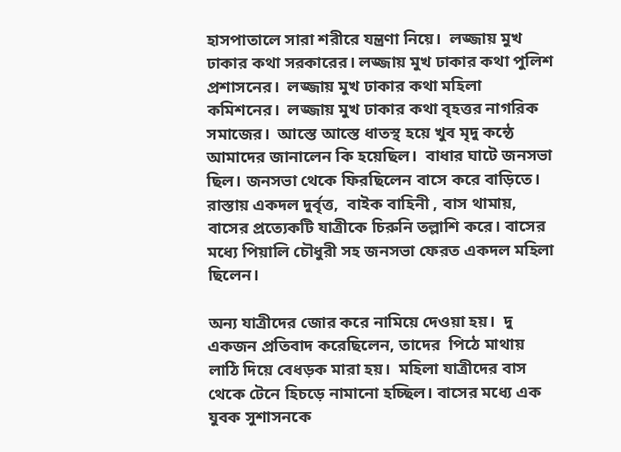হাসপাতালে সারা শরীরে যন্ত্রণা নিয়ে।  লজ্জায় মুখ ঢাকার কথা সরকারের। লজ্জায় মুখ ঢাকার কথা পুলিশ প্রশাসনের।  লজ্জায় মুখ ঢাকার কথা মহিলা কমিশনের।  লজ্জায় মুখ ঢাকার কথা বৃহত্তর নাগরিক সমাজের।  আস্তে আস্তে ধাতস্থ হয়ে খুব মৃদু কন্ঠে আমাদের জানালেন কি হয়েছিল।  বাধার ঘাটে জনসভা ছিল। জনসভা থেকে ফিরছিলেন বাসে করে বাড়িতে। রাস্তায় একদল দুর্বৃত্ত,  বাইক বাহিনী , বাস থামায়, বাসের প্রত্যেকটি যাত্রীকে চিরুনি তল্লাশি করে। বাসের মধ্যে পিয়ালি চৌধুরী সহ জনসভা ফেরত একদল মহিলা ছিলেন।

অন্য যাত্রীদের জোর করে নামিয়ে দেওয়া হয়।  দু একজন প্রতিবাদ করেছিলেন, তাদের  পিঠে মাথায় লাঠি দিয়ে বেধড়ক মারা হয়।  মহিলা যাত্রীদের বাস থেকে টেনে হিচড়ে নামানো হচ্ছিল। বাসের মধ্যে এক যুবক সুশাসনকে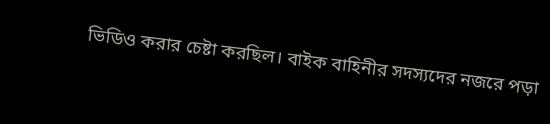ভিডিও করার চেষ্টা করছিল। বাইক বাহিনীর সদস্যদের নজরে পড়া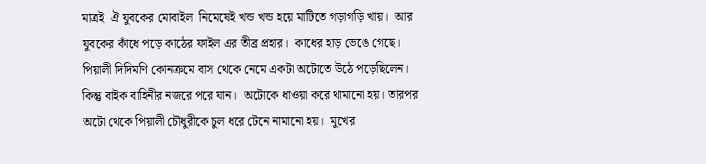মাত্রই  ঐ যুবকের মোবাইল  নিমেষেই খন্ড খন্ড হয়ে মাটিতে গড়াগড়ি খায়।  আর যুবকের কাঁধে পড়ে কাঠের ফাইল এর তীব্র প্রহার।  কাধের হাড় ভেঙে গেছে। পিয়ালী দিদিমণি কোনক্রমে বাস থেকে নেমে একটা অটোতে উঠে পড়েছিলেন।  কিন্তু বাইক বাহিনীর নজরে পরে যান।  অটোকে ধাওয়া করে থামানো হয়। তারপর অটো থেকে পিয়ালী চৌধুরীকে চুল ধরে টেনে নামানো হয়।  মুখের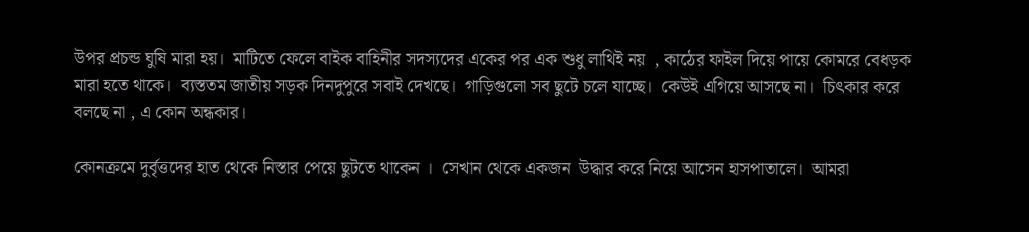উপর প্রচন্ড ঘুষি মারা হয়।  মাটিতে ফেলে বাইক বাহিনীর সদস্যদের একের পর এক শুধু লাথিই নয়  , কাঠের ফাইল দিয়ে পায়ে কোমরে বেধড়ক মারা হতে থাকে।  ব্যস্ততম জাতীয় সড়ক দিনদুপুরে সবাই দেখছে।  গাড়িগুলো সব ছুটে চলে যাচ্ছে।  কেউই এগিয়ে আসছে না।  চিৎকার করে বলছে না , এ কোন অন্ধকার।

কোনক্রমে দুর্বৃত্তদের হাত থেকে নিস্তার পেয়ে ছুটতে থাকেন ।  সেখান থেকে একজন  উদ্ধার করে নিয়ে আসেন হাসপাতালে।  আমরা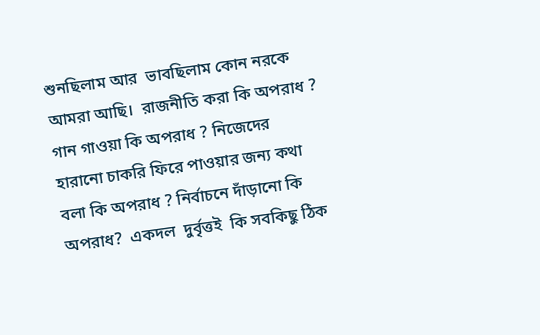শুনছিলাম আর  ভাবছিলাম কোন নরকে আমরা আছি।  রাজনীতি করা কি অপরাধ ? গান গাওয়া কি অপরাধ ? নিজেদের হারানো চাকরি ফিরে পাওয়ার জন্য কথা বলা কি অপরাধ ? নির্বাচনে দাঁড়ানো কি অপরাধ?  একদল  দুর্বৃত্তই  কি সবকিছু ঠিক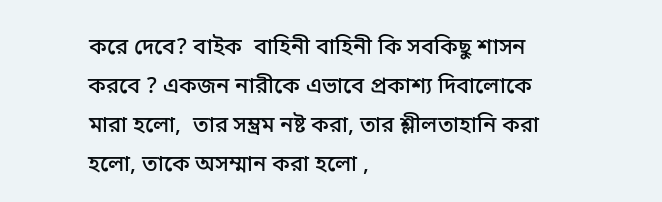করে দেবে? বাইক  বাহিনী বাহিনী কি সবকিছু শাসন করবে ? একজন নারীকে এভাবে প্রকাশ্য দিবালোকে মারা হলো,  তার সম্ভ্রম নষ্ট করা, তার শ্লীলতাহানি করা হলো, তাকে অসম্মান করা হলো ,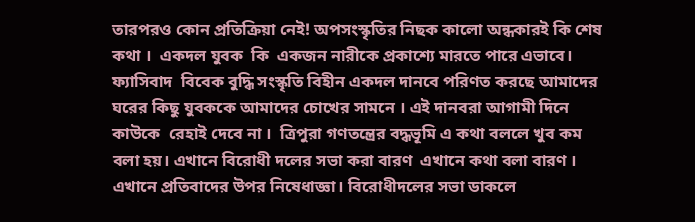তারপরও কোন প্রতিক্রিয়া নেই! অপসংস্কৃতির নিছক কালো অন্ধকারই কি শেষ কথা ।  একদল যুবক  কি  একজন নারীকে প্রকাশ্যে মারতে পারে এভাবে। ফ্যাসিবাদ  বিবেক বুদ্ধি সংস্কৃতি বিহীন একদল দানবে পরিণত করছে আমাদের  ঘরের কিছু যুবককে আমাদের চোখের সামনে । এই দানবরা আগামী দিনে কাউকে  রেহাই দেবে না ।  ত্রিপুরা গণতন্ত্রের বদ্ধভূমি এ কথা বললে খুব কম বলা হয়। এখানে বিরোধী দলের সভা করা বারণ  এখানে কথা বলা বারণ । এখানে প্রতিবাদের উপর নিষেধাজ্ঞা। বিরোধীদলের সভা ডাকলে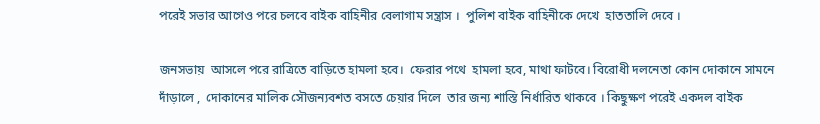পরেই সভার আগেও পরে চলবে বাইক বাহিনীর বেলাগাম সন্ত্রাস ।  পুলিশ বাইক বাহিনীকে দেখে  হাততালি দেবে ।

জনসভায়  আসলে পরে রাত্রিতে বাড়িতে হামলা হবে।  ফেরার পথে  হামলা হবে, মাথা ফাটবে। বিরোধী দলনেতা কোন দোকানে সামনে দাঁড়ালে ,  দোকানের মালিক সৌজন্যবশত বসতে চেয়ার দিলে  তার জন্য শাস্তি নির্ধারিত থাকবে । কিছুক্ষণ পরেই একদল বাইক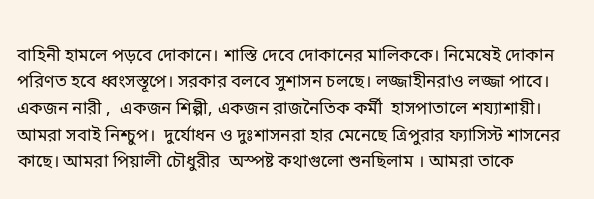বাহিনী হামলে পড়বে দোকানে। শাস্তি দেবে দোকানের মালিককে। নিমেষেই দোকান পরিণত হবে ধ্বংসস্তূপে। সরকার বলবে সুশাসন চলছে। লজ্জাহীনরাও লজ্জা পাবে।
একজন নারী ,  একজন শিল্পী, একজন রাজনৈতিক কর্মী  হাসপাতালে শয্যাশায়ী। আমরা সবাই নিশ্চুপ।  দুর্যোধন ও দুঃশাসনরা হার মেনেছে ত্রিপুরার ফ্যাসিস্ট শাসনের কাছে। আমরা পিয়ালী চৌধুরীর  অস্পষ্ট কথাগুলো শুনছিলাম । আমরা তাকে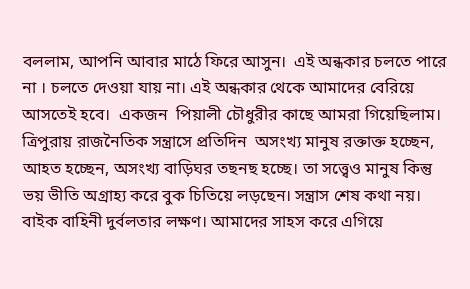বললাম, আপনি আবার মাঠে ফিরে আসুন।  এই অন্ধকার চলতে পারে না । চলতে দেওয়া যায় না। এই অন্ধকার থেকে আমাদের বেরিয়ে আসতেই হবে।  একজন  পিয়ালী চৌধুরীর কাছে আমরা গিয়েছিলাম।  ত্রিপুরায় রাজনৈতিক সন্ত্রাসে প্রতিদিন  অসংখ্য মানুষ রক্তাক্ত হচ্ছেন,  আহত হচ্ছেন, অসংখ্য বাড়িঘর তছনছ হচ্ছে। তা সত্ত্বেও মানুষ কিন্তু  ভয় ভীতি অগ্রাহ্য করে বুক চিতিয়ে লড়ছেন। সন্ত্রাস শেষ কথা নয়।  বাইক বাহিনী দুর্বলতার লক্ষণ। আমাদের সাহস করে এগিয়ে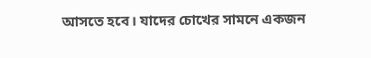আসতে হবে। যাদের চোখের সামনে একজন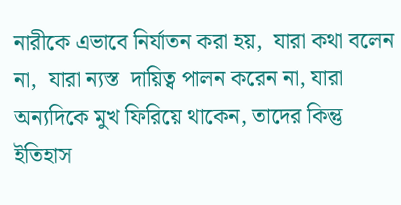নারীকে এভাবে নির্যাতন করা হয়,  যারা কথা বলেন না,  যারা ন্যস্ত  দায়িত্ব পালন করেন না, যারা অন্যদিকে মুখ ফিরিয়ে থাকেন, তাদের কিন্তু ইতিহাস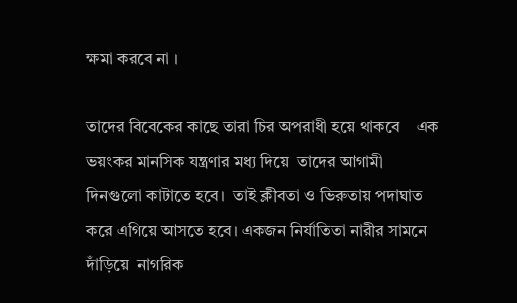ক্ষমা করবে না ।

তাদের বিবেকের কাছে তারা চির অপরাধী হয়ে থাকবে    এক ভয়ংকর মানসিক যন্ত্রণার মধ্য দিয়ে  তাদের আগামী দিনগুলো কাটাতে হবে।  তাই ক্লীবতা ও ভিরুতায় পদাঘাত করে এগিয়ে আসতে হবে। একজন নির্যাতিতা নারীর সামনে দাঁড়িয়ে  নাগরিক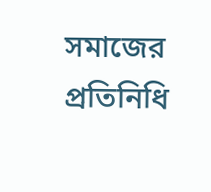সমাজের প্রতিনিধি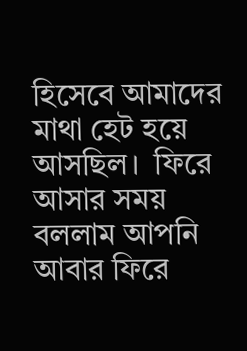হিসেবে আমাদের মাথা হেট হয়ে আসছিল।  ফিরে আসার সময় বললাম আপনি আবার ফিরে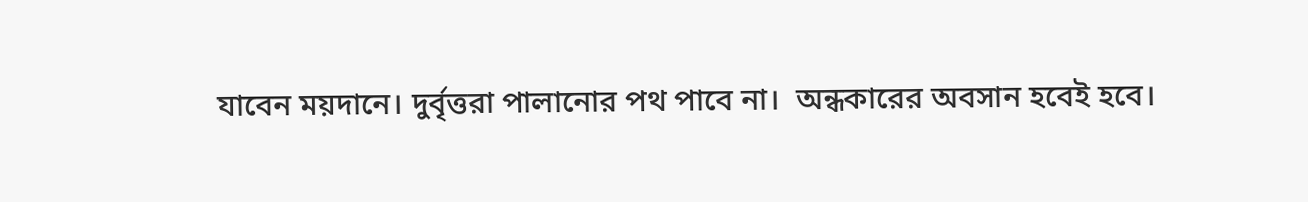যাবেন ময়দানে। দুর্বৃত্তরা পালানোর পথ পাবে না।  অন্ধকারের অবসান হবেই হবে।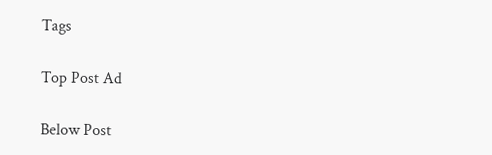Tags

Top Post Ad

Below Post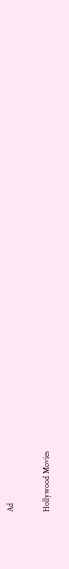Ad

Hollywood Movies